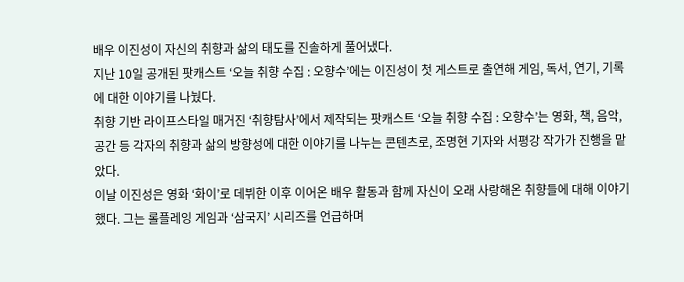배우 이진성이 자신의 취향과 삶의 태도를 진솔하게 풀어냈다.
지난 10일 공개된 팟캐스트 ‘오늘 취향 수집 : 오향수’에는 이진성이 첫 게스트로 출연해 게임, 독서, 연기, 기록에 대한 이야기를 나눴다.
취향 기반 라이프스타일 매거진 ‘취향탐사’에서 제작되는 팟캐스트 ‘오늘 취향 수집 : 오향수’는 영화, 책, 음악, 공간 등 각자의 취향과 삶의 방향성에 대한 이야기를 나누는 콘텐츠로, 조명현 기자와 서평강 작가가 진행을 맡았다.
이날 이진성은 영화 ‘화이’로 데뷔한 이후 이어온 배우 활동과 함께 자신이 오래 사랑해온 취향들에 대해 이야기했다. 그는 롤플레잉 게임과 ‘삼국지’ 시리즈를 언급하며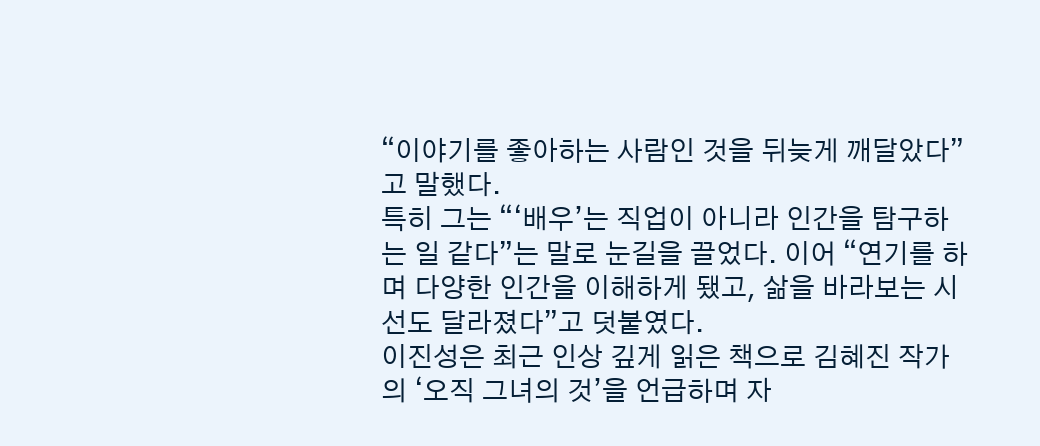“이야기를 좋아하는 사람인 것을 뒤늦게 깨달았다”고 말했다.
특히 그는 “‘배우’는 직업이 아니라 인간을 탐구하는 일 같다”는 말로 눈길을 끌었다. 이어 “연기를 하며 다양한 인간을 이해하게 됐고, 삶을 바라보는 시선도 달라졌다”고 덧붙였다.
이진성은 최근 인상 깊게 읽은 책으로 김혜진 작가의 ‘오직 그녀의 것’을 언급하며 자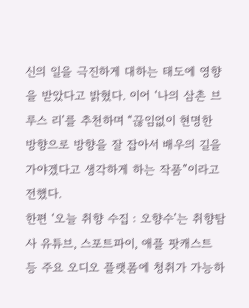신의 일을 극진하게 대하는 태도에 영향을 받았다고 밝혔다. 이어 ‘나의 삼촌 브루스 리’를 추천하며 “끊임없이 현명한 방향으로 방향을 잘 잡아서 배우의 길을 가야겠다고 생각하게 하는 작품”이라고 전했다.
한편 ‘오늘 취향 수집 : 오향수’는 취향탐사 유튜브, 스포트파이, 애플 팟캐스트 등 주요 오디오 플랫폼에 청취가 가능하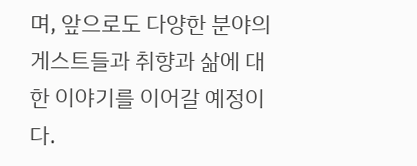며, 앞으로도 다양한 분야의 게스트들과 취향과 삶에 대한 이야기를 이어갈 예정이다.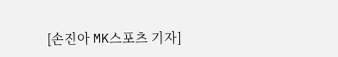[손진아 MK스포츠 기자]